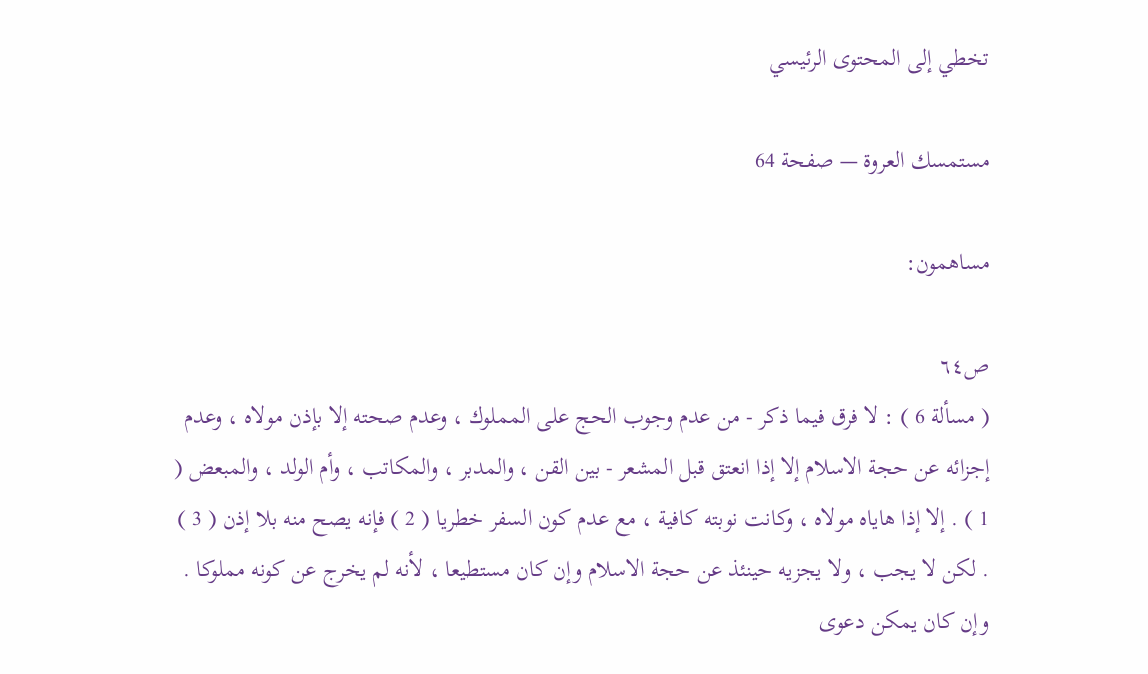تخطي إلى المحتوى الرئيسي

مستمسك العروة — صفحة 64

مساهمون:

ص٦٤
( مسألة 6 ) : لا فرق فيما ذكر - من عدم وجوب الحج على المملوك ، وعدم صحته إلا بإذن مولاه ، وعدم إجزائه عن حجة الاسلام إلا إذا انعتق قبل المشعر - بين القن ، والمدبر ، والمكاتب ، وأم الولد ، والمبعض ( 1 ) . إلا إذا هاياه مولاه ، وكانت نوبته كافية ، مع عدم كون السفر خطريا ( 2 ) فإنه يصح منه بلا إذن ( 3 ) . لكن لا يجب ، ولا يجزيه حينئذ عن حجة الاسلام وإن كان مستطيعا ، لأنه لم يخرج عن كونه مملوكا . وإن كان يمكن دعوى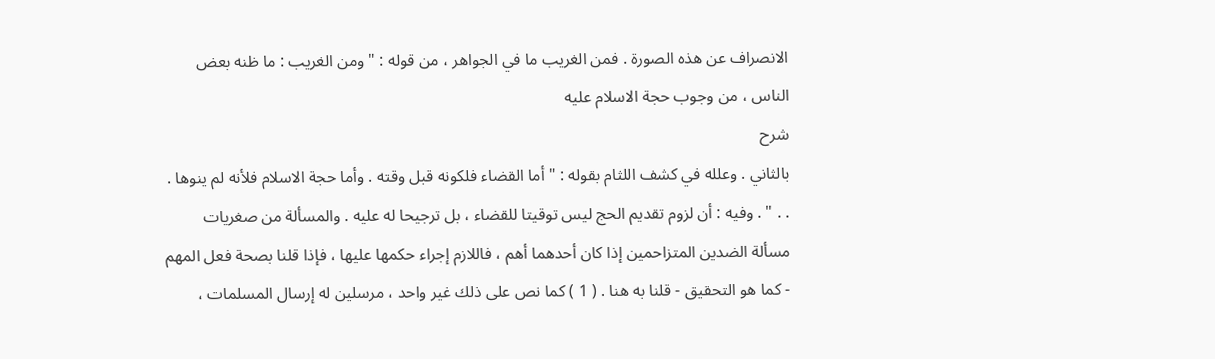الانصراف عن هذه الصورة . فمن الغريب ما في الجواهر ، من قوله : " ومن الغريب : ما ظنه بعض الناس ، من وجوب حجة الاسلام عليه
شرح
بالثاني . وعلله في كشف اللثام بقوله : " أما القضاء فلكونه قبل وقته . وأما حجة الاسلام فلأنه لم ينوها . . . " . وفيه : أن لزوم تقديم الحج ليس توقيتا للقضاء ، بل ترجيحا له عليه . والمسألة من صغريات مسألة الضدين المتزاحمين إذا كان أحدهما أهم ، فاللازم إجراء حكمها عليها ، فإذا قلنا بصحة فعل المهم - كما هو التحقيق - قلنا به هنا . ( 1 ) كما نص على ذلك غير واحد ، مرسلين له إرسال المسلمات ،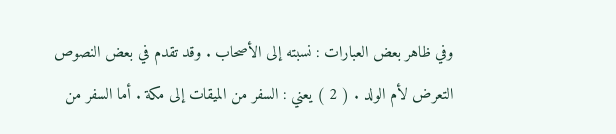وفي ظاهر بعض العبارات : نسبته إلى الأصحاب . وقد تقدم في بعض النصوص التعرض لأم الولد . ( 2 ) يعني : السفر من الميقات إلى مكة . أما السفر من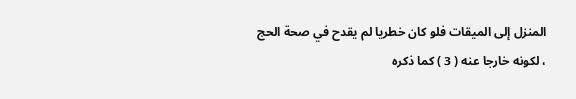المنزل إلى الميقات فلو كان خطريا لم يقدح في صحة الحج ، لكونه خارجا عنه ( 3 ) كما ذكره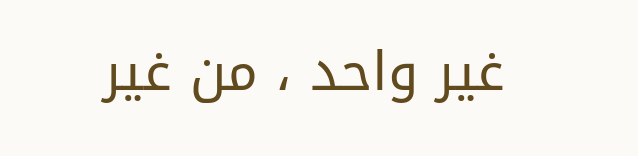غير واحد ، من غير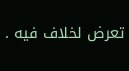تعرض لخلاف فيه .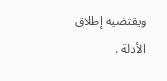ويقتضيه إطلاق الأدلة .